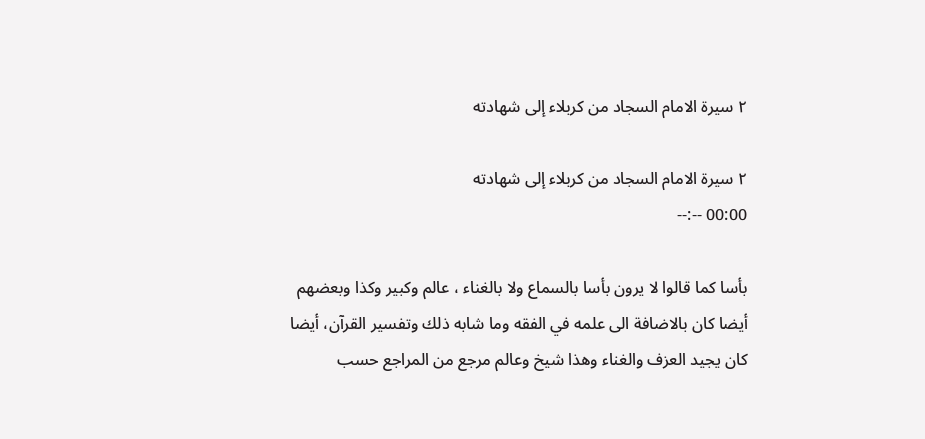٢ سيرة الامام السجاد من كربلاء إلى شهادته

٢ سيرة الامام السجاد من كربلاء إلى شهادته
00:00 --:--

بأسا كما قالوا لا يرون بأسا بالسماع ولا بالغناء ، عالم وكبير وكذا وبعضهم أيضا كان بالاضافة الى علمه في الفقه وما شابه ذلك وتفسير القرآن، أيضا كان يجيد العزف والغناء وهذا شيخ وعالم مرجع من المراجع حسب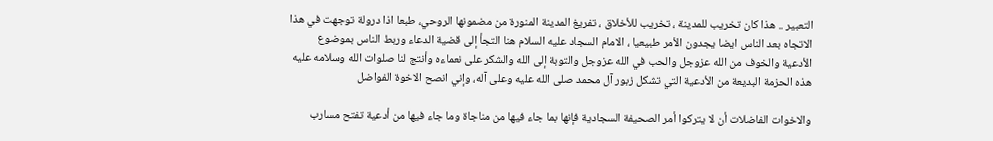التعبير .. هذا كان تخريب للمدينة ، تخريب للأخلاق ، تفريغ المدينة المنورة من مضمونها الروحي، طبعا اذا درولة توجهت في هذا الاتجاه بعد الناس ايضا يجدون الأمر طبيعيا ، الامام السجاد عليه السلام هنا التجأ إلى قضية الدعاء وربط الناس بموضوع الأدعية والخوف من الله عزوجل والحب في الله عزوجل والتوبة إلى الله والشكر على نعماءه وأنتج لنا صلوات الله وسلامه عليه هذه الحزمة البديعة من الأدعية التي تشكل زبور آل محمد صلى الله عليه وعلى آله، وإني انصح الاخوة الفواضل

والاخوات الفاضلات أن لا يتركوا أمر الصحيفة السجادية فإنها بما جاء فيها من مناجاة وما جاء فيها من أدعية تفتح مسارب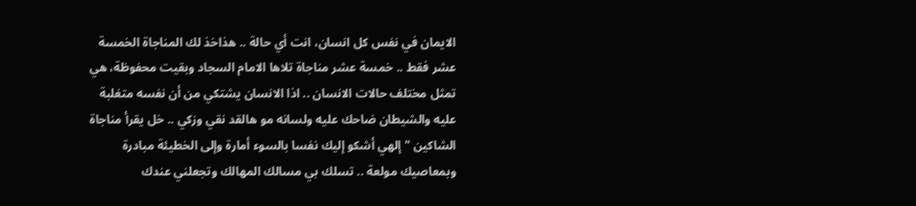الايمان في نفس كل انسان، انت أي حالة .. هذاخذ لك المناجاة الخمسة عشر فقط .. خمسة عشر مناجاة تلاها الامام السجاد وبقيت محفوظة، هي تمثل مختلف حالات الانسان .. اذا الانسان يشتكي من أن نفسه متغلبة عليه والشيطان ضاحك عليه ولسانه مو هالقد نقي وزكي .. خل يقرأ مناجاة الشاكين " إلهي أشكو إليك نفسا بالسوء أمارة وإلى الخطيئة مبادرة وبمعاصيك مولعة .. تسلك بي مسالك المهالك وتجعلني عندك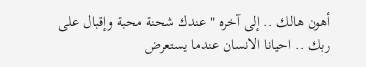أهون هالك .. إلى آخره " عندك شحنة محبة وإقبال على ربك .. احيانا الانسان عندما يستعرض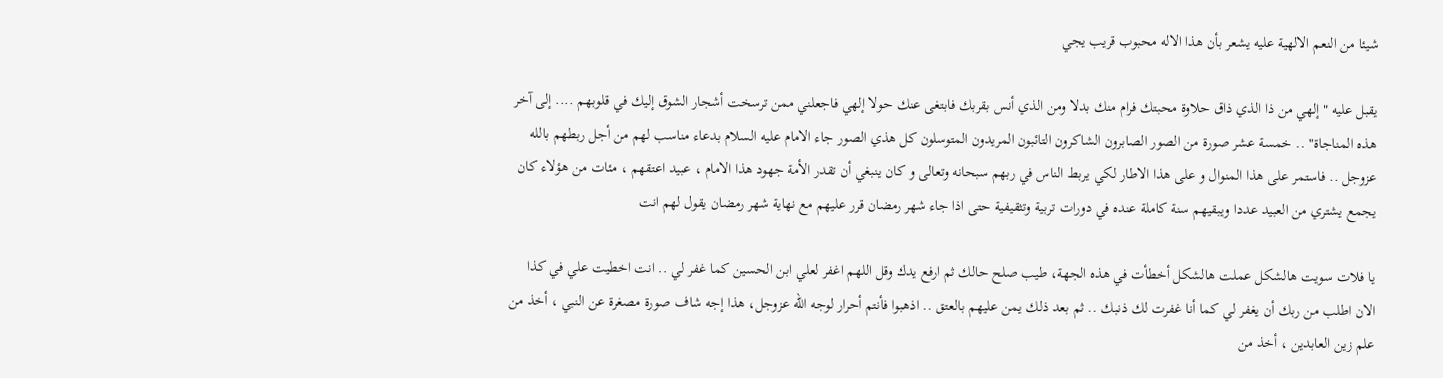شيئا من النعم الالهية عليه يشعر بأن هذا الاله محبوب قريب يجي

يقبل عليه " إلهي من ذا الذي ذاق حلاوة محبتك فرام منك بدلا ومن الذي أنس بقربك فابتغى عنك حولا إلهي فاجعلني ممن ترسخت أشجار الشوق إليك في قلوبهم .... إلى آخر هذه المناجاة" .. خمسة عشر صورة من الصور الصابرون الشاكرون التائبون المريدون المتوسلون كل هذي الصور جاء الامام عليه السلام بدعاء مناسب لهم من أجل ربطهم بالله عزوجل .. فاستمر على هذا المنوال و على هذا الاطار لكي يربط الناس في ربهم سبحانه وتعالى و كان ينبغي أن تقدر الأمة جهود هذا الامام ، عبيد اعتقهم ، مئات من هؤلاء كان يجمع يشتري من العبيد عددا ويبقيهم سنة كاملة عنده في دورات تربية وتثقيفية حتى اذا جاء شهر رمضان قرر عليهم مع نهاية شهر رمضان يقول لهم انت

يا فلات سويت هالشكل عملت هالشكل أخطأت في هذه الجهة، طيب صلح حالك ثم ارفع يدك وقل اللهم اغفر لعلي ابن الحسين كما غفر لي .. انت اخطيت علي في كذا الان اطلب من ربك أن يغفر لي كما أنا غفرت لك ذنبك .. ثم بعد ذلك يمن عليهم بالعتق .. اذهبوا فأنتم أحرار لوجه الله عزوجل، هذا إجه شاف صورة مصغرة عن النبي ، أخذ من علم زين العابدين ، أخذ من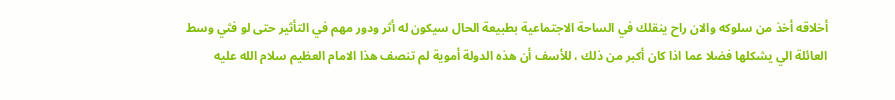أخلاقه أخذ من سلوكه والان راح ينقلك في الساحة الاجتماعية بطبيعة الحال سيكون له أثر ودور مهم في التأثير حتى لو فثي وسط العائلة الي يشكلها فضلا عما اذا كان أكبر من ذلك ، للأسف أن هذه الدولة أموية لم تنصف هذا الامام العظيم سلام الله عليه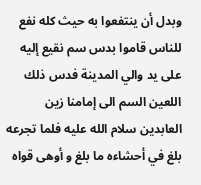وبدل أن ينتفعوا به حيث كله نفع للناس قاموا بدس سم نقيع إليه على يد والي المدينة فدس ذلك اللعين السم الى إمامنا زين العابدين سلام الله عليه فلما تجرعه بلغ في أحشاءه ما بلغ و أوهى قواه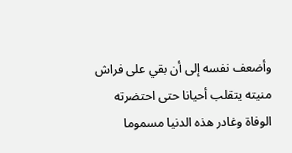وأضعف نفسه إلى أن بقي على فراش منيته يتقلب أحيانا حتى احتضرته الوفاة وغادر هذه الدنيا مسموما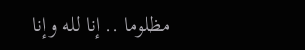مظلوما .. إنا لله وإنا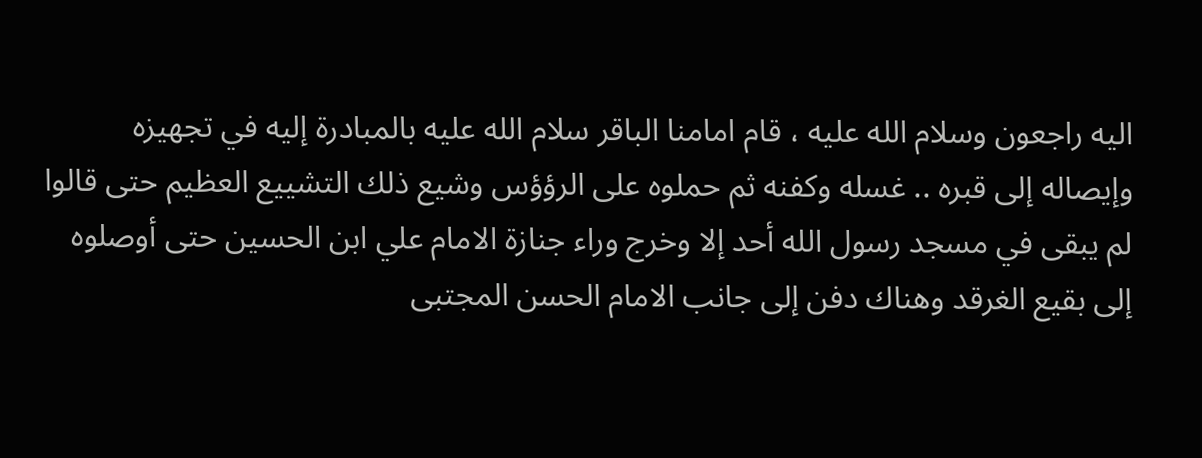اليه راجعون وسلام الله عليه ، قام امامنا الباقر سلام الله عليه بالمبادرة إليه في تجهيزه وإيصاله إلى قبره .. غسله وكفنه ثم حملوه على الرؤؤس وشيع ذلك التشييع العظيم حتى قالوا لم يبقى في مسجد رسول الله أحد إلا وخرج وراء جنازة الامام علي ابن الحسين حتى أوصلوه إلى بقيع الغرقد وهناك دفن إلى جانب الامام الحسن المجتبى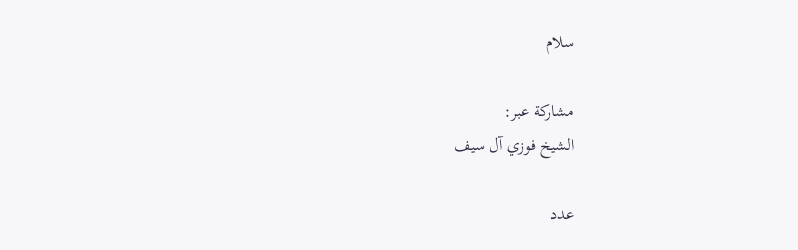سلام

مشاركة عبر:
الشيخ فوزي آل سيف

عدد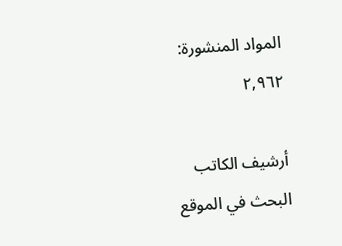المواد المنشورة: ٢,٩٦٢

أرشيف الكاتب
البحث في الموقع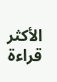الأكثر قراءة